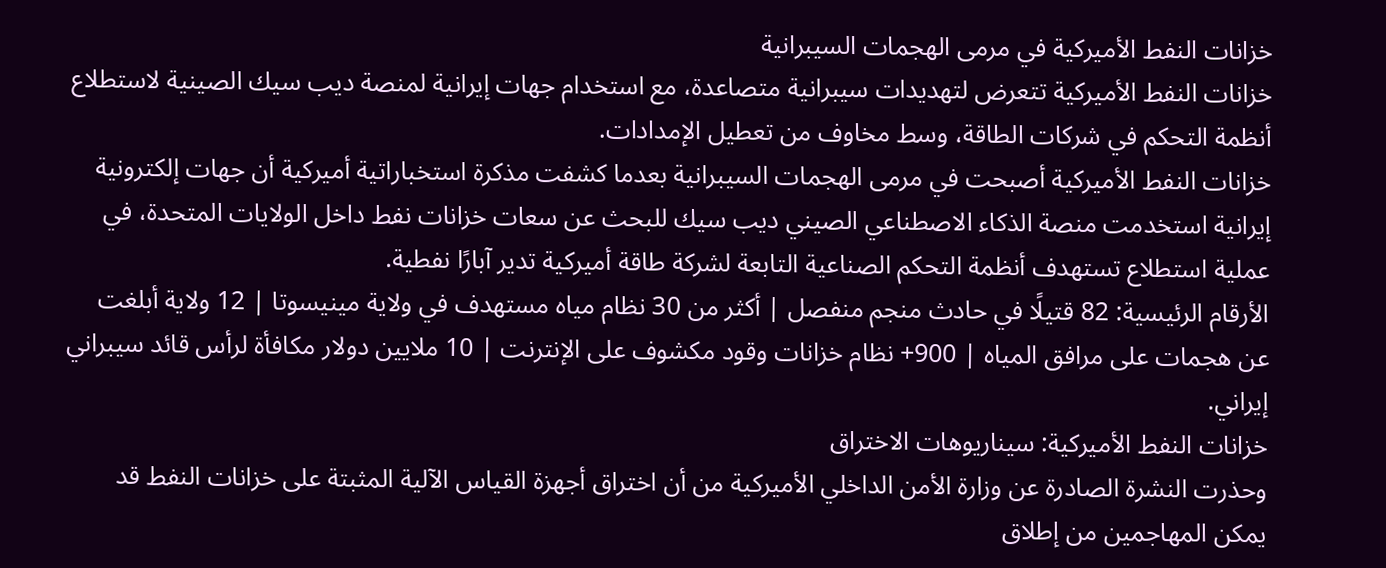خزانات النفط الأميركية في مرمى الهجمات السيبرانية
خزانات النفط الأميركية تتعرض لتهديدات سيبرانية متصاعدة، مع استخدام جهات إيرانية لمنصة ديب سيك الصينية لاستطلاع أنظمة التحكم في شركات الطاقة، وسط مخاوف من تعطيل الإمدادات.
خزانات النفط الأميركية أصبحت في مرمى الهجمات السيبرانية بعدما كشفت مذكرة استخباراتية أميركية أن جهات إلكترونية إيرانية استخدمت منصة الذكاء الاصطناعي الصيني ديب سيك للبحث عن سعات خزانات نفط داخل الولايات المتحدة، في عملية استطلاع تستهدف أنظمة التحكم الصناعية التابعة لشركة طاقة أميركية تدير آبارًا نفطية.
الأرقام الرئيسية: 82 قتيلًا في حادث منجم منفصل | أكثر من 30 نظام مياه مستهدف في ولاية مينيسوتا | 12 ولاية أبلغت عن هجمات على مرافق المياه | 900+ نظام خزانات وقود مكشوف على الإنترنت | 10 ملايين دولار مكافأة لرأس قائد سيبراني إيراني.
خزانات النفط الأميركية: سيناريوهات الاختراق
وحذرت النشرة الصادرة عن وزارة الأمن الداخلي الأميركية من أن اختراق أجهزة القياس الآلية المثبتة على خزانات النفط قد يمكن المهاجمين من إطلاق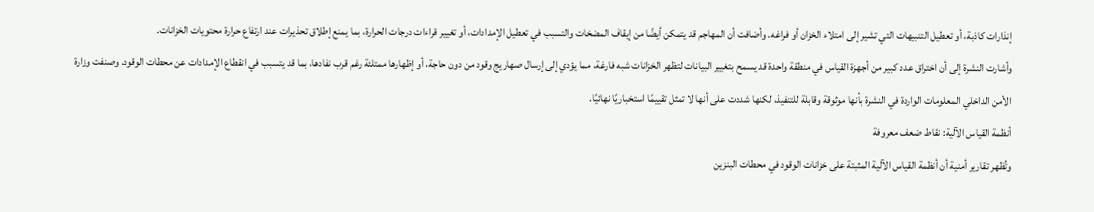إنذارات كاذبة، أو تعطيل التنبيهات التي تشير إلى امتلاء الخزان أو فراغه. وأضافت أن المهاجم قد يتمكن أيضًا من إيقاف المضخات والتسبب في تعطيل الإمدادات، أو تغيير قراءات درجات الحرارة، بما يمنع إطلاق تحذيرات عند ارتفاع حرارة محتويات الخزانات.
وأشارت النشرة إلى أن اختراق عدد كبير من أجهزة القياس في منطقة واحدة قد يسمح بتغيير البيانات لتظهر الخزانات شبه فارغة، مما يؤدي إلى إرسال صهاريج وقود من دون حاجة، أو إظهارها ممتلئة رغم قرب نفادها، بما قد يتسبب في انقطاع الإمدادات عن محطات الوقود. وصنفت وزارة الأمن الداخلي المعلومات الواردة في النشرة بأنها موثوقة وقابلة للتنفيذ، لكنها شددت على أنها لا تمثل تقييمًا استخباريًا نهائيًا.
أنظمة القياس الآلية: نقاط ضعف معروفة
وتُظهر تقارير أمنية أن أنظمة القياس الآلية المثبتة على خزانات الوقود في محطات البنزين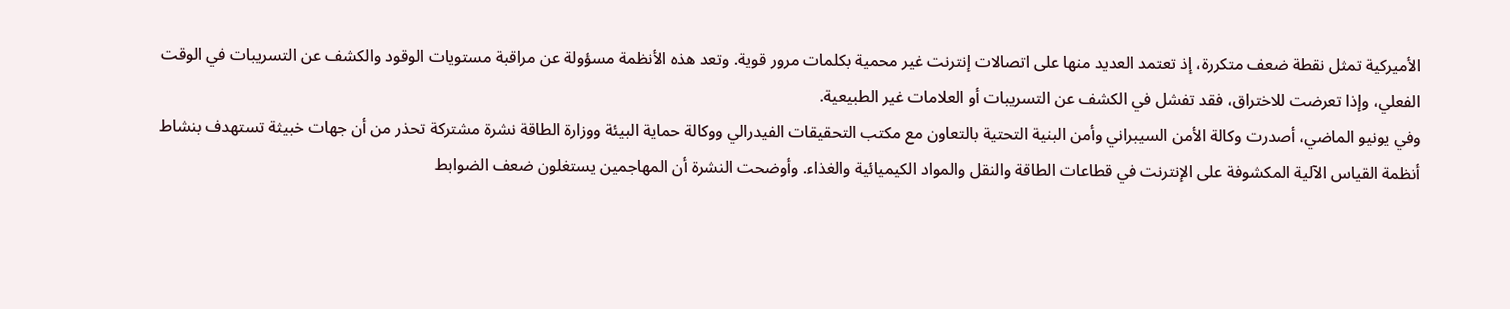الأميركية تمثل نقطة ضعف متكررة، إذ تعتمد العديد منها على اتصالات إنترنت غير محمية بكلمات مرور قوية. وتعد هذه الأنظمة مسؤولة عن مراقبة مستويات الوقود والكشف عن التسريبات في الوقت الفعلي، وإذا تعرضت للاختراق، فقد تفشل في الكشف عن التسريبات أو العلامات غير الطبيعية.
وفي يونيو الماضي، أصدرت وكالة الأمن السيبراني وأمن البنية التحتية بالتعاون مع مكتب التحقيقات الفيدرالي ووكالة حماية البيئة ووزارة الطاقة نشرة مشتركة تحذر من أن جهات خبيثة تستهدف بنشاط أنظمة القياس الآلية المكشوفة على الإنترنت في قطاعات الطاقة والنقل والمواد الكيميائية والغذاء. وأوضحت النشرة أن المهاجمين يستغلون ضعف الضوابط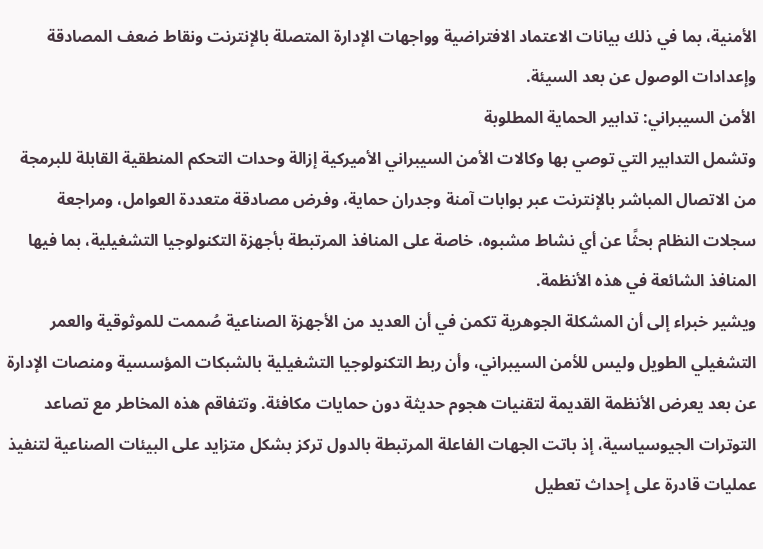الأمنية، بما في ذلك بيانات الاعتماد الافتراضية وواجهات الإدارة المتصلة بالإنترنت ونقاط ضعف المصادقة وإعدادات الوصول عن بعد السيئة.
الأمن السيبراني: تدابير الحماية المطلوبة
وتشمل التدابير التي توصي بها وكالات الأمن السيبراني الأميركية إزالة وحدات التحكم المنطقية القابلة للبرمجة من الاتصال المباشر بالإنترنت عبر بوابات آمنة وجدران حماية، وفرض مصادقة متعددة العوامل، ومراجعة سجلات النظام بحثًا عن أي نشاط مشبوه، خاصة على المنافذ المرتبطة بأجهزة التكنولوجيا التشغيلية، بما فيها المنافذ الشائعة في هذه الأنظمة.
ويشير خبراء إلى أن المشكلة الجوهرية تكمن في أن العديد من الأجهزة الصناعية صُممت للموثوقية والعمر التشغيلي الطويل وليس للأمن السيبراني، وأن ربط التكنولوجيا التشغيلية بالشبكات المؤسسية ومنصات الإدارة عن بعد يعرض الأنظمة القديمة لتقنيات هجوم حديثة دون حمايات مكافئة. وتتفاقم هذه المخاطر مع تصاعد التوترات الجيوسياسية، إذ باتت الجهات الفاعلة المرتبطة بالدول تركز بشكل متزايد على البيئات الصناعية لتنفيذ عمليات قادرة على إحداث تعطيل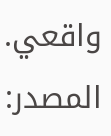واقعي.
المصدر: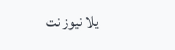يلا نيوز نت